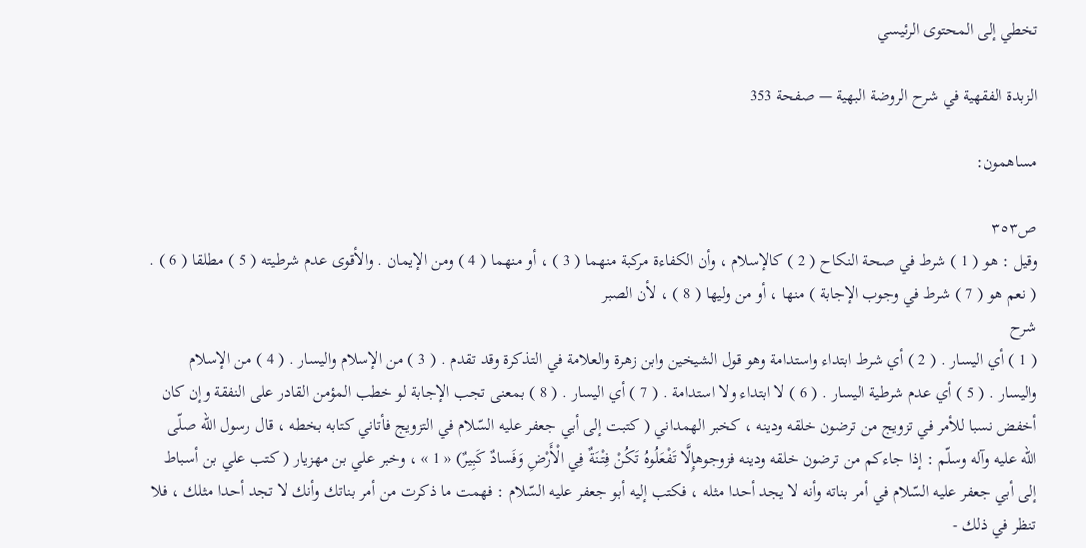تخطي إلى المحتوى الرئيسي

الزبدة الفقهية في شرح الروضة البهية — صفحة 353

مساهمون:

ص٣٥٣
وقيل : هو ( 1 ) شرط في صحة النكاح ( 2 ) كالإسلام ، وأن الكفاءة مركبة منهما ( 3 ) ، أو منهما ( 4 ) ومن الإيمان . والأقوى عدم شرطيته ( 5 ) مطلقا ( 6 ) . ( نعم هو ( 7 ) شرط في وجوب الإجابة ) منها ، أو من وليها ( 8 ) ، لأن الصبر
شرح
( 1 ) أي اليسار . ( 2 ) أي شرط ابتداء واستدامة وهو قول الشيخين وابن زهرة والعلامة في التذكرة وقد تقدم . ( 3 ) من الإسلام واليسار . ( 4 ) من الإسلام واليسار . ( 5 ) أي عدم شرطية اليسار . ( 6 ) لا ابتداء ولا استدامة . ( 7 ) أي اليسار . ( 8 ) بمعنى تجب الإجابة لو خطب المؤمن القادر على النفقة وإن كان أخفض نسبا للأمر في تزويج من ترضون خلقه ودينه ، كخبر الهمداني ( كتبت إلى أبي جعفر عليه السّلام في التزويج فأتاني كتابه بخطه ، قال رسول اللّه صلّى اللّه عليه وآله وسلّم : إذا جاءكم من ترضون خلقه ودينه فزوجوهإِلَّا تَفْعَلُوهُ تَكُنْ فِتْنَةٌ فِي الْأَرْضِ وَفَسادٌ كَبِيرٌ) « 1 » ، وخبر علي بن مهزيار ( كتب علي بن أسباط إلى أبي جعفر عليه السّلام في أمر بناته وأنه لا يجد أحدا مثله ، فكتب إليه أبو جعفر عليه السّلام : فهمت ما ذكرت من أمر بناتك وأنك لا تجد أحدا مثلك ، فلا تنظر في ذلك -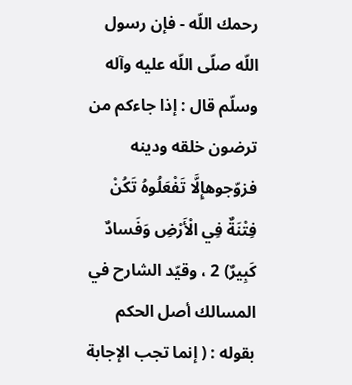رحمك اللّه - فإن رسول اللّه صلّى اللّه عليه وآله وسلّم قال : إذا جاءكم من ترضون خلقه ودينه فزوّجوهإِلَّا تَفْعَلُوهُ تَكُنْ فِتْنَةٌ فِي الْأَرْضِ وَفَسادٌ كَبِيرٌ) 2 ، وقيّد الشارح في المسالك أصل الحكم بقوله : ( إنما تجب الإجابة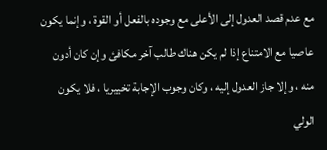مع عدم قصد العدول إلى الأعلى مع وجوده بالفعل أو القوة ، وإنما يكون عاصيا مع الامتناع إذا لم يكن هناك طالب آخر مكافئ وإن كان أدون منه ، وإلا جاز العدول إليه ، وكان وجوب الإجابة تخييريا ، فلا يكون الولي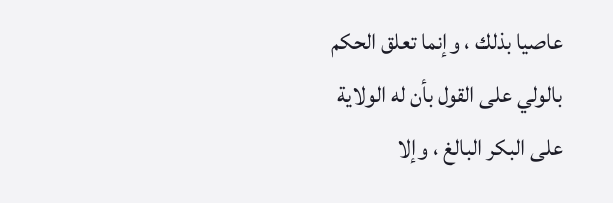عاصيا بذلك ، وإنما تعلق الحكم بالولي على القول بأن له الولاية على البكر البالغ ، وإلا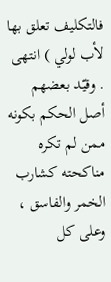فالتكليف تعلق بها لأب لولي ) انتهى . وقيّد بعضهم أصل الحكم بكونه ممن لم تكره مناكحته كشارب الخمر والفاسق ، وعلى كل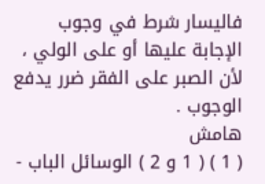فاليسار شرط في وجوب الإجابة عليها أو على الولي ، لأن الصبر على الفقر ضرر يدفع الوجوب .
هامش
( 1 ) ( 1 و 2 ) الوسائل الباب -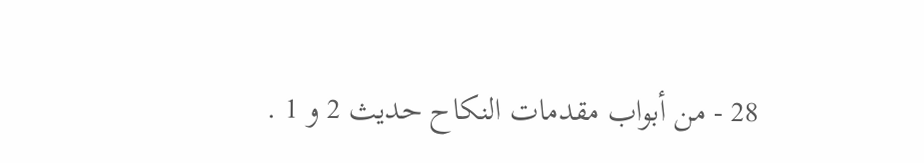28 - من أبواب مقدمات النكاح حديث 2 و 1 .